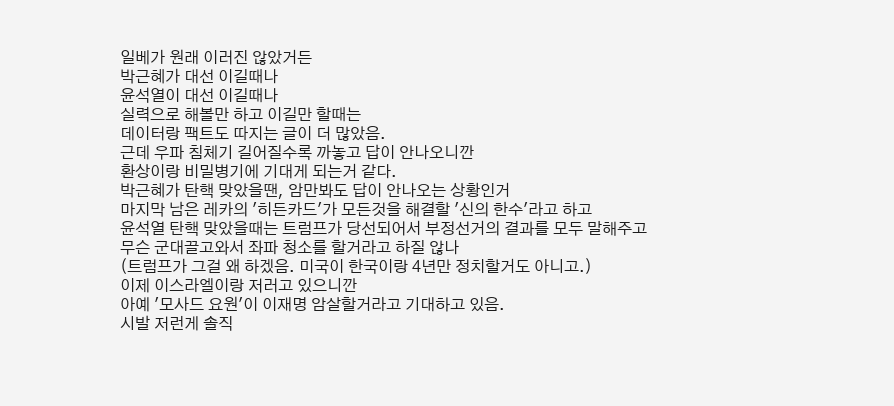일베가 원래 이러진 않았거든
박근혜가 대선 이길때나
윤석열이 대선 이길때나
실력으로 해볼만 하고 이길만 할때는
데이터랑 팩트도 따지는 글이 더 많았음.
근데 우파 침체기 길어질수록 까놓고 답이 안나오니깐
환상이랑 비밀병기에 기대게 되는거 같다.
박근혜가 탄핵 맞았을땐, 암만봐도 답이 안나오는 상황인거
마지막 남은 레카의 '히든카드'가 모든것을 해결할 '신의 한수'라고 하고
윤석열 탄핵 맞았을때는 트럼프가 당선되어서 부정선거의 결과를 모두 말해주고
무슨 군대끌고와서 좌파 청소를 할거라고 하질 않나
(트럼프가 그걸 왜 하겠음. 미국이 한국이랑 4년만 정치할거도 아니고.)
이제 이스라엘이랑 저러고 있으니깐
아예 '모사드 요원'이 이재명 암살할거라고 기대하고 있음.
시발 저런게 솔직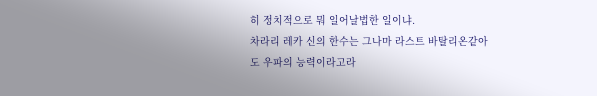히 정치적으로 뭐 일어날법한 일이냐.
차라리 레카 신의 한수는 그나마 라스트 바탈리온같아도 우파의 능력이라고라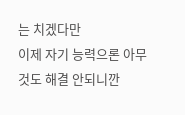는 치겠다만
이제 자기 능력으론 아무것도 해결 안되니깐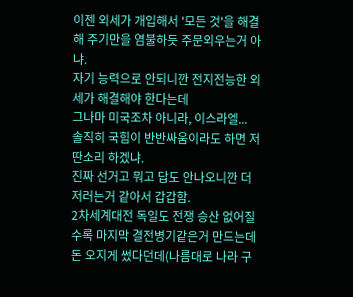이젠 외세가 개입해서 '모든 것'을 해결해 주기만을 염불하듯 주문외우는거 아냐.
자기 능력으로 안되니깐 전지전능한 외세가 해결해야 한다는데
그나마 미국조차 아니라, 이스라엘...
솔직히 국힘이 반반싸움이라도 하면 저딴소리 하겠냐.
진짜 선거고 뭐고 답도 안나오니깐 더 저러는거 같아서 갑갑함.
2차세계대전 독일도 전쟁 승산 없어질 수록 마지막 결전병기같은거 만드는데 돈 오지게 썼다던데(나름대로 나라 구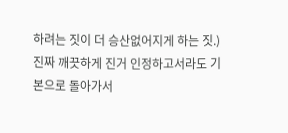하려는 짓이 더 승산없어지게 하는 짓.)
진짜 깨끗하게 진거 인정하고서라도 기본으로 돌아가서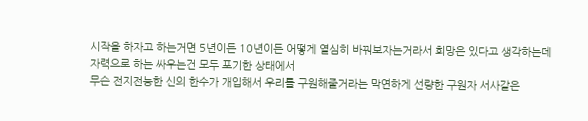시작을 하자고 하는거면 5년이든 10년이든 어떻게 열심히 바꿔보자는거라서 희망은 있다고 생각하는데
자력으로 하는 싸우는건 모두 포기한 상태에서
무슨 전지전능한 신의 한수가 개입해서 우리를 구원해줄거라는 막연하게 선량한 구원자 서사같은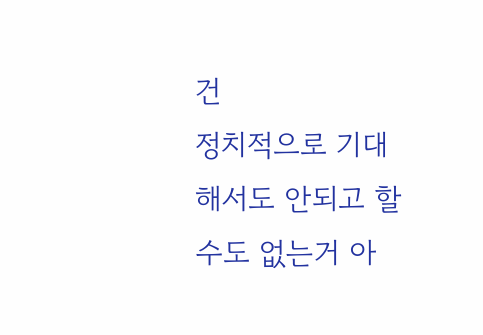건
정치적으로 기대해서도 안되고 할수도 없는거 아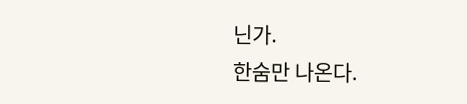닌가.
한숨만 나온다.